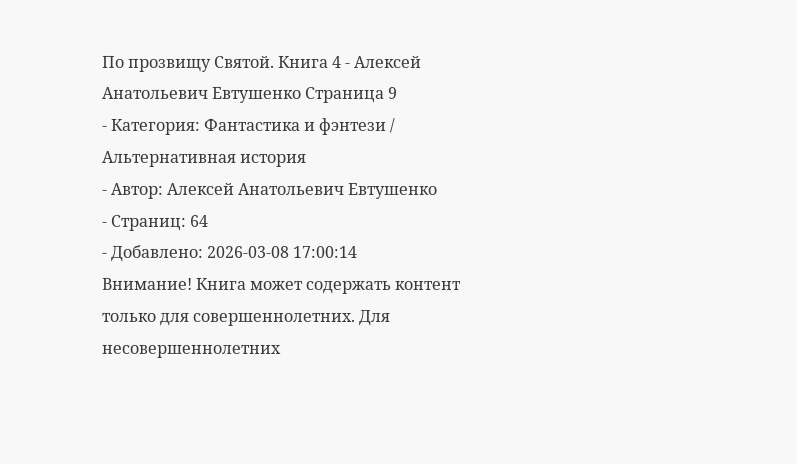По прозвищу Святой. Книга 4 - Алексей Анатольевич Евтушенко Страница 9
- Категория: Фантастика и фэнтези / Альтернативная история
- Автор: Алексей Анатольевич Евтушенко
- Страниц: 64
- Добавлено: 2026-03-08 17:00:14
Внимание! Книга может содержать контент только для совершеннолетних. Для несовершеннолетних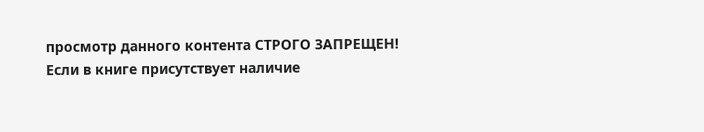просмотр данного контента СТРОГО ЗАПРЕЩЕН! Если в книге присутствует наличие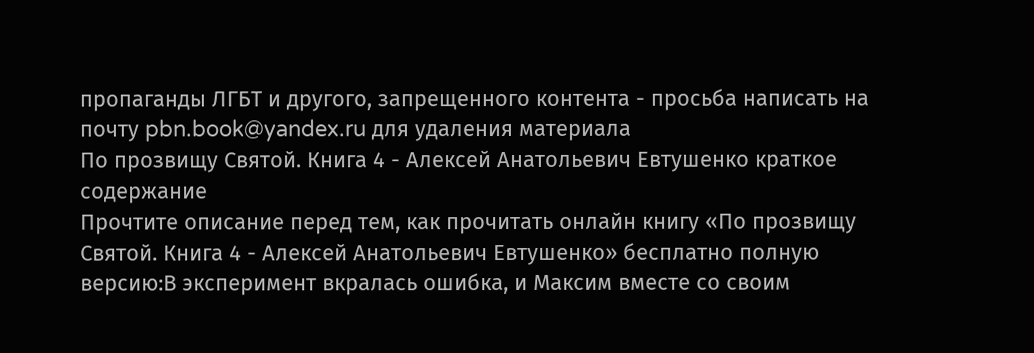пропаганды ЛГБТ и другого, запрещенного контента - просьба написать на почту pbn.book@yandex.ru для удаления материала
По прозвищу Святой. Книга 4 - Алексей Анатольевич Евтушенко краткое содержание
Прочтите описание перед тем, как прочитать онлайн книгу «По прозвищу Святой. Книга 4 - Алексей Анатольевич Евтушенко» бесплатно полную версию:В эксперимент вкралась ошибка, и Максим вместе со своим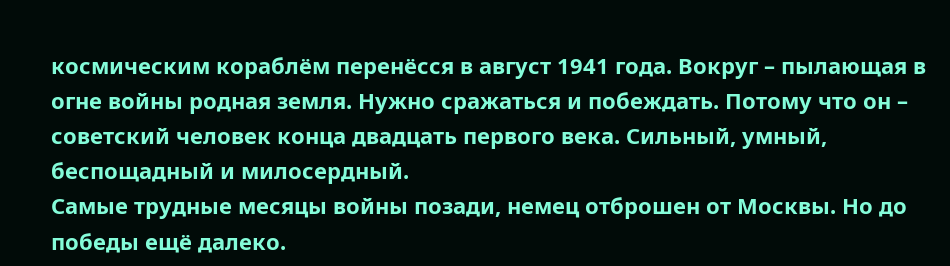космическим кораблём перенёсся в август 1941 года. Вокруг – пылающая в огне войны родная земля. Нужно сражаться и побеждать. Потому что он – советский человек конца двадцать первого века. Сильный, умный, беспощадный и милосердный.
Самые трудные месяцы войны позади, немец отброшен от Москвы. Но до победы ещё далеко.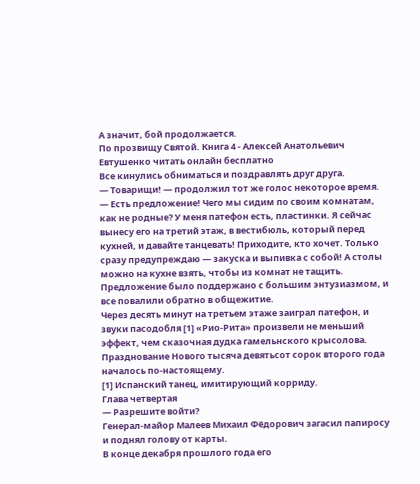А значит, бой продолжается.
По прозвищу Святой. Книга 4 - Алексей Анатольевич Евтушенко читать онлайн бесплатно
Все кинулись обниматься и поздравлять друг друга.
— Товарищи! — продолжил тот же голос некоторое время. — Есть предложение! Чего мы сидим по своим комнатам, как не родные? У меня патефон есть, пластинки. Я сейчас вынесу его на третий этаж, в вестибюль, который перед кухней, и давайте танцевать! Приходите, кто хочет. Только сразу предупреждаю — закуска и выпивка с собой! А столы можно на кухне взять, чтобы из комнат не тащить.
Предложение было поддержано с большим энтузиазмом, и все повалили обратно в общежитие.
Через десять минут на третьем этаже заиграл патефон, и звуки пасодобля [1] «Рио-Рита» произвели не меньший эффект, чем сказочная дудка гамельнского крысолова. Празднование Нового тысяча девятьсот сорок второго года началось по-настоящему.
[1] Испанский танец, имитирующий корриду.
Глава четвертая
— Разрешите войти?
Генерал-майор Малеев Михаил Фёдорович загасил папиросу и поднял голову от карты.
В конце декабря прошлого года его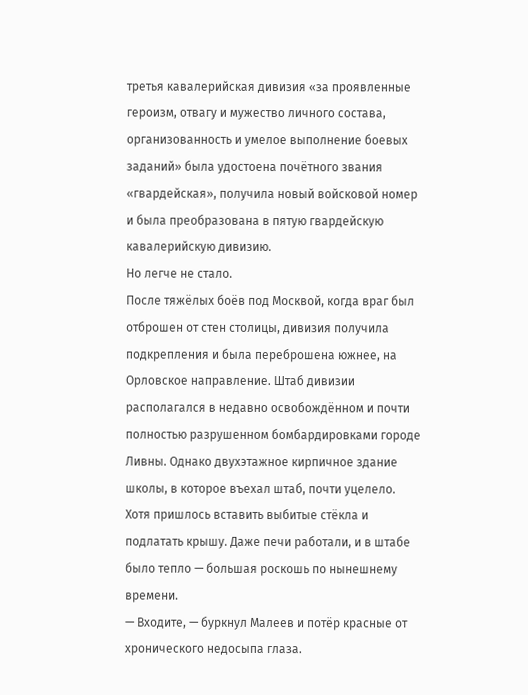третья кавалерийская дивизия «за проявленные героизм, отвагу и мужество личного состава, организованность и умелое выполнение боевых заданий» была удостоена почётного звания «гвардейская», получила новый войсковой номер и была преобразована в пятую гвардейскую кавалерийскую дивизию.
Но легче не стало.
После тяжёлых боёв под Москвой, когда враг был отброшен от стен столицы, дивизия получила подкрепления и была переброшена южнее, на Орловское направление. Штаб дивизии располагался в недавно освобождённом и почти полностью разрушенном бомбардировками городе Ливны. Однако двухэтажное кирпичное здание школы, в которое въехал штаб, почти уцелело. Хотя пришлось вставить выбитые стёкла и подлатать крышу. Даже печи работали, и в штабе было тепло — большая роскошь по нынешнему времени.
— Входите, — буркнул Малеев и потёр красные от хронического недосыпа глаза.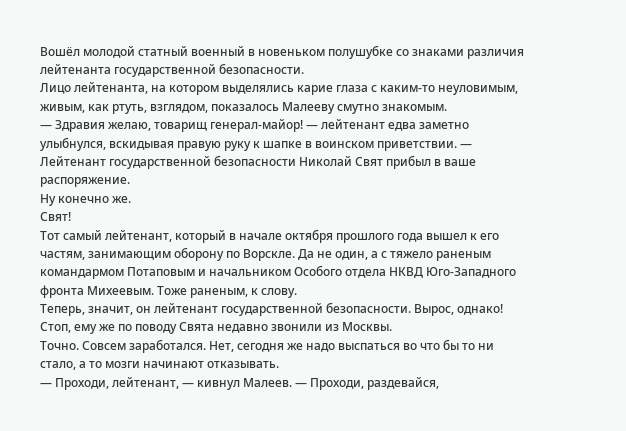Вошёл молодой статный военный в новеньком полушубке со знаками различия лейтенанта государственной безопасности.
Лицо лейтенанта, на котором выделялись карие глаза с каким-то неуловимым, живым, как ртуть, взглядом, показалось Малееву смутно знакомым.
— Здравия желаю, товарищ генерал-майор! — лейтенант едва заметно улыбнулся, вскидывая правую руку к шапке в воинском приветствии. — Лейтенант государственной безопасности Николай Свят прибыл в ваше распоряжение.
Ну конечно же.
Свят!
Тот самый лейтенант, который в начале октября прошлого года вышел к его частям, занимающим оборону по Ворскле. Да не один, а с тяжело раненым командармом Потаповым и начальником Особого отдела НКВД Юго-Западного фронта Михеевым. Тоже раненым, к слову.
Теперь, значит, он лейтенант государственной безопасности. Вырос, однако!
Стоп, ему же по поводу Свята недавно звонили из Москвы.
Точно. Совсем заработался. Нет, сегодня же надо выспаться во что бы то ни стало, а то мозги начинают отказывать.
— Проходи, лейтенант, — кивнул Малеев. — Проходи, раздевайся,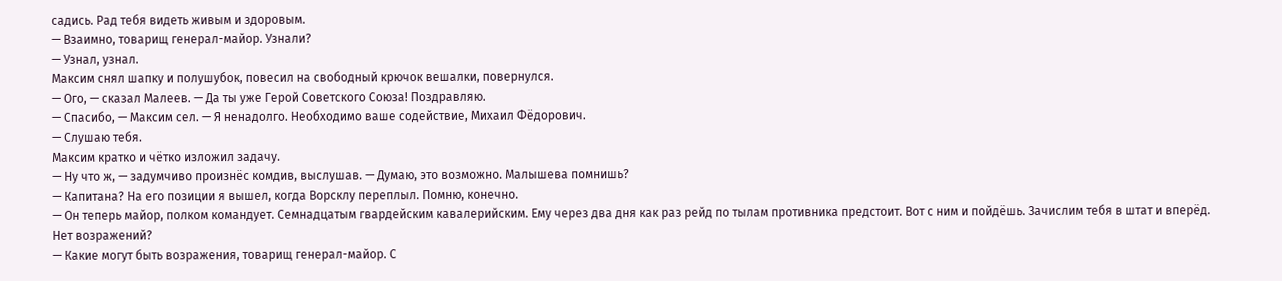садись. Рад тебя видеть живым и здоровым.
— Взаимно, товарищ генерал-майор. Узнали?
— Узнал, узнал.
Максим снял шапку и полушубок, повесил на свободный крючок вешалки, повернулся.
— Ого, — сказал Малеев. — Да ты уже Герой Советского Союза! Поздравляю.
— Спасибо, — Максим сел. — Я ненадолго. Необходимо ваше содействие, Михаил Фёдорович.
— Слушаю тебя.
Максим кратко и чётко изложил задачу.
— Ну что ж, — задумчиво произнёс комдив, выслушав. — Думаю, это возможно. Малышева помнишь?
— Капитана? На его позиции я вышел, когда Ворсклу переплыл. Помню, конечно.
— Он теперь майор, полком командует. Семнадцатым гвардейским кавалерийским. Ему через два дня как раз рейд по тылам противника предстоит. Вот с ним и пойдёшь. Зачислим тебя в штат и вперёд. Нет возражений?
— Какие могут быть возражения, товарищ генерал-майор. С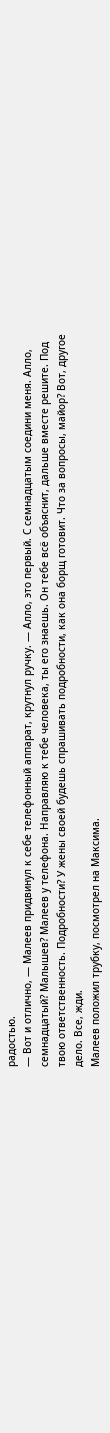радостью.
— Вот и отлично, — Малеев придвинул к себе телефонный аппарат, крутнул ручку. — Алло, это первый. С семнадцатым соедини меня. Алло, семнадцатый? Малышев? Малеев у телефона. Направляю к тебе человека, ты его знаешь. Он тебе всё объяснит, дальше вместе решите. Под твою ответственность. Подробности? У жены своей будешь спрашивать подробности, как она борщ готовит. Что за вопросы, майор? Вот, другое дело. Все, жди.
Малеев положил трубку, посмотрел на Максима.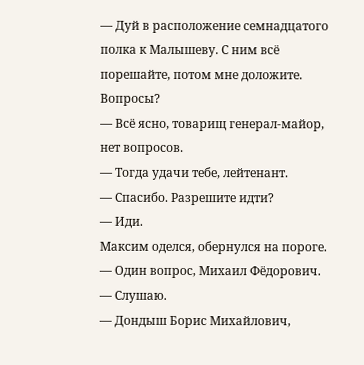— Дуй в расположение семнадцатого полка к Малышеву. С ним всё порешайте, потом мне доложите. Вопросы?
— Всё ясно, товарищ генерал-майор, нет вопросов.
— Тогда удачи тебе, лейтенант.
— Спасибо. Разрешите идти?
— Иди.
Максим оделся, обернулся на пороге.
— Один вопрос, Михаил Фёдорович.
— Слушаю.
— Дондыш Борис Михайлович,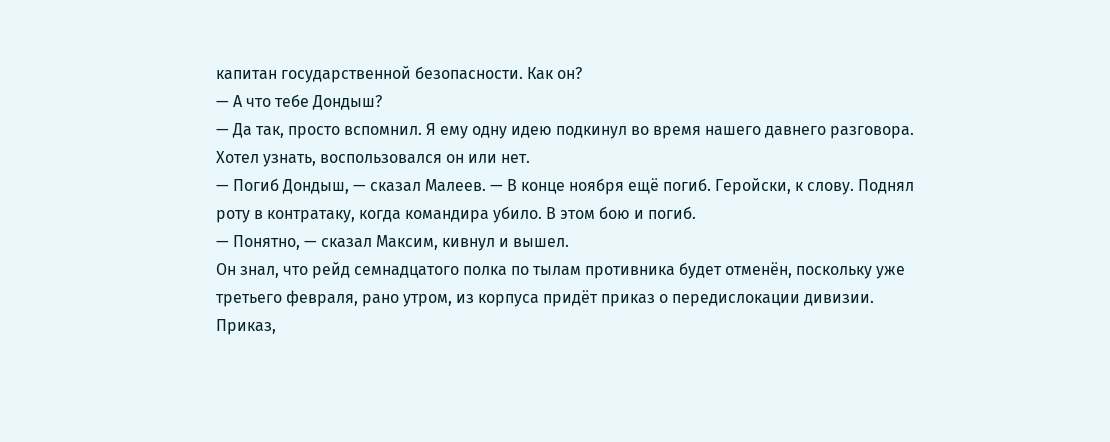капитан государственной безопасности. Как он?
— А что тебе Дондыш?
— Да так, просто вспомнил. Я ему одну идею подкинул во время нашего давнего разговора. Хотел узнать, воспользовался он или нет.
— Погиб Дондыш, — сказал Малеев. — В конце ноября ещё погиб. Геройски, к слову. Поднял роту в контратаку, когда командира убило. В этом бою и погиб.
— Понятно, — сказал Максим, кивнул и вышел.
Он знал, что рейд семнадцатого полка по тылам противника будет отменён, поскольку уже третьего февраля, рано утром, из корпуса придёт приказ о передислокации дивизии. Приказ,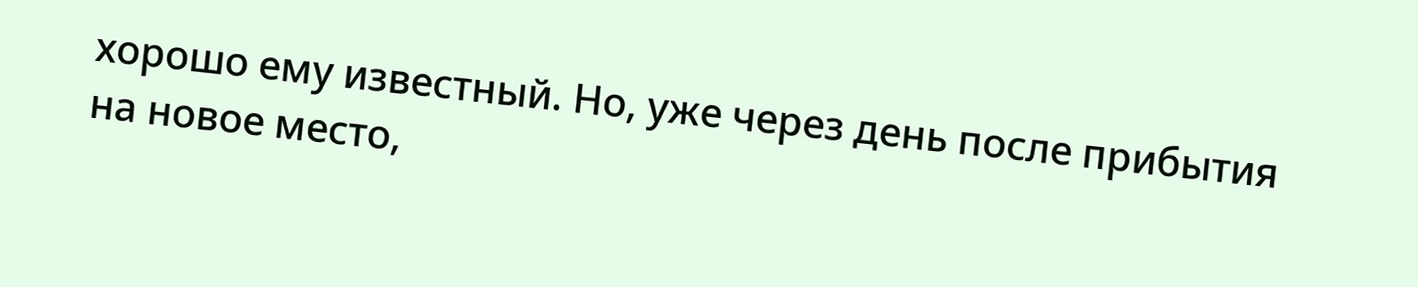хорошо ему известный. Но, уже через день после прибытия на новое место,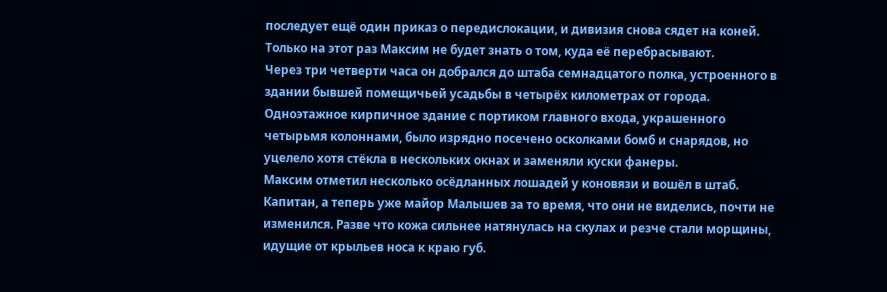последует ещё один приказ о передислокации, и дивизия снова сядет на коней. Только на этот раз Максим не будет знать о том, куда её перебрасывают.
Через три четверти часа он добрался до штаба семнадцатого полка, устроенного в здании бывшей помещичьей усадьбы в четырёх километрах от города. Одноэтажное кирпичное здание с портиком главного входа, украшенного четырьмя колоннами, было изрядно посечено осколками бомб и снарядов, но уцелело хотя стёкла в нескольких окнах и заменяли куски фанеры.
Максим отметил несколько осёдланных лошадей у коновязи и вошёл в штаб.
Капитан, а теперь уже майор Малышев за то время, что они не виделись, почти не изменился. Разве что кожа сильнее натянулась на скулах и резче стали морщины, идущие от крыльев носа к краю губ.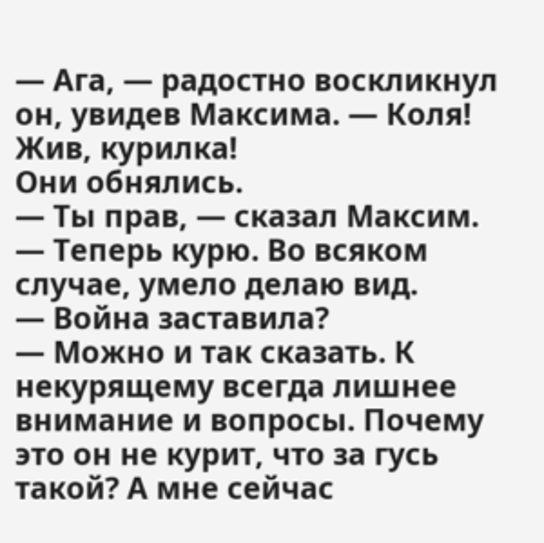— Ага, — радостно воскликнул он, увидев Максима. — Коля! Жив, курилка!
Они обнялись.
— Ты прав, — сказал Максим. — Теперь курю. Во всяком случае, умело делаю вид.
— Война заставила?
— Можно и так сказать. К некурящему всегда лишнее внимание и вопросы. Почему это он не курит, что за гусь такой? А мне сейчас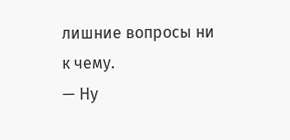лишние вопросы ни к чему.
— Ну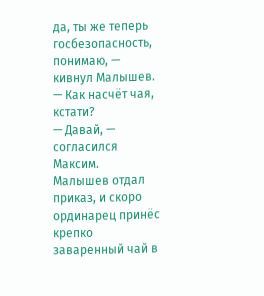да, ты же теперь госбезопасность, понимаю, — кивнул Малышев. — Как насчёт чая, кстати?
— Давай, — согласился Максим.
Малышев отдал приказ, и скоро ординарец принёс крепко заваренный чай в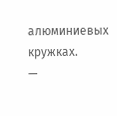алюминиевых кружках.
—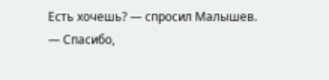Есть хочешь? — спросил Малышев.
— Спасибо,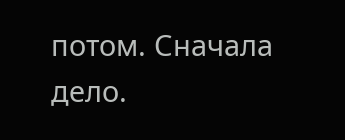потом. Сначала дело.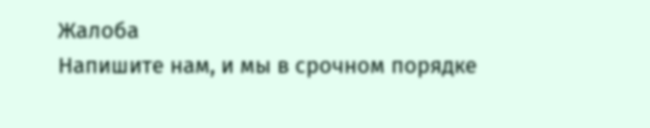Жалоба
Напишите нам, и мы в срочном порядке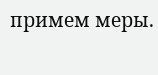примем меры.